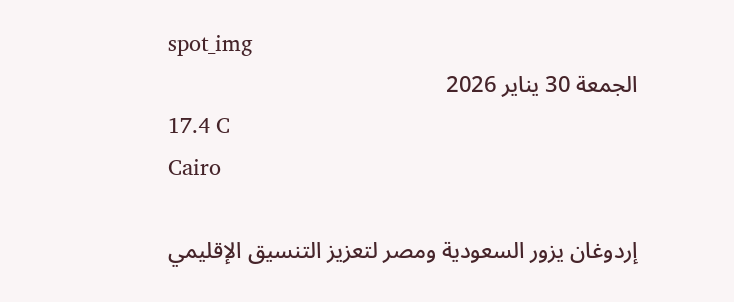spot_img
الجمعة 30 يناير 2026
17.4 C
Cairo

إردوغان يزور السعودية ومصر لتعزيز التنسيق الإقليمي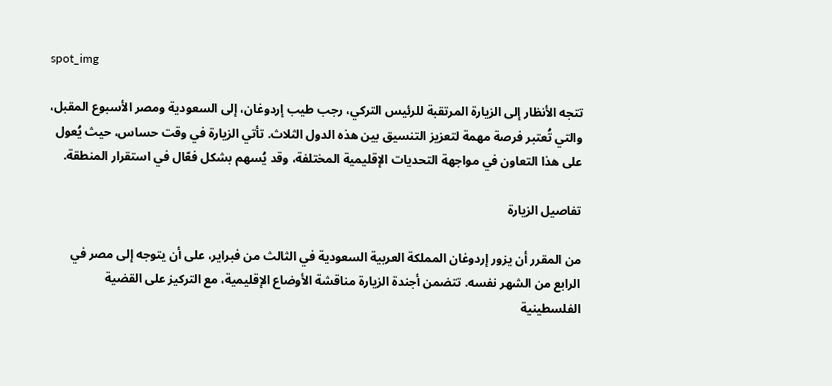spot_img

تتجه الأنظار إلى الزيارة المرتقبة للرئيس التركي، رجب طيب إردوغان، إلى السعودية ومصر الأسبوع المقبل، والتي تُعتبر فرصة مهمة لتعزيز التنسيق بين هذه الدول الثلاث. تأتي الزيارة في وقت حساس، حيث يُعول على هذا التعاون في مواجهة التحديات الإقليمية المختلفة، وقد يُسهم بشكل فعّال في استقرار المنطقة.

تفاصيل الزيارة

من المقرر أن يزور إردوغان المملكة العربية السعودية في الثالث من فبراير، على أن يتوجه إلى مصر في الرابع من الشهر نفسه. تتضمن أجندة الزيارة مناقشة الأوضاع الإقليمية، مع التركيز على القضية الفلسطينية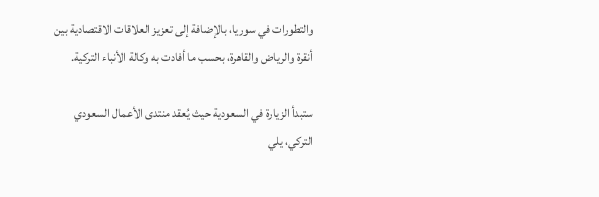والتطورات في سوريا، بالإضافة إلى تعزيز العلاقات الاقتصادية بين أنقرة والرياض والقاهرة، بحسب ما أفادت به وكالة الأنباء التركية.

ستبدأ الزيارة في السعودية حيث يُعقد منتدى الأعمال السعودي التركي، يلي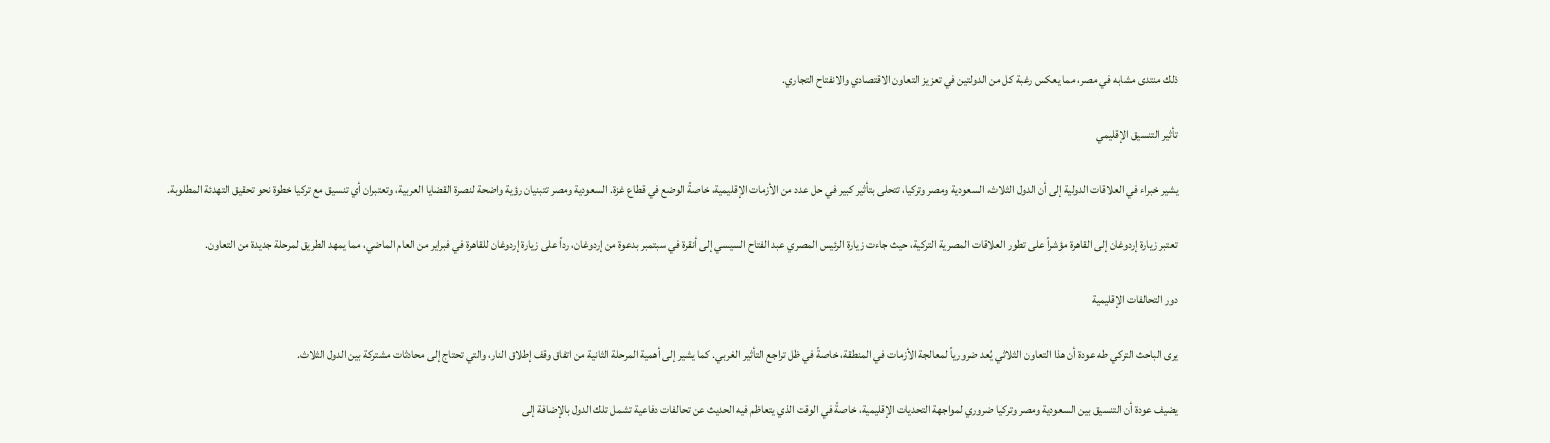ذلك منتدى مشابه في مصر، مما يعكس رغبة كل من الدولتين في تعزيز التعاون الاقتصادي والانفتاح التجاري.

تأثير التنسيق الإقليمي

يشير خبراء في العلاقات الدولية إلى أن الدول الثلاث، السعودية ومصر وتركيا، تتحلى بتأثير كبير في حل عدد من الأزمات الإقليمية، خاصةً الوضع في قطاع غزة. السعودية ومصر تتبنيان رؤية واضحة لنصرة القضايا العربية، وتعتبران أي تنسيق مع تركيا خطوة نحو تحقيق التهدئة المطلوبة.

تعتبر زيارة إردوغان إلى القاهرة مؤشراً على تطور العلاقات المصرية التركية، حيث جاءت زيارة الرئيس المصري عبد الفتاح السيسي إلى أنقرة في سبتمبر بدعوة من إردوغان، رداً على زيارة إردوغان للقاهرة في فبراير من العام الماضي، مما يمهد الطريق لمرحلة جديدة من التعاون.

دور التحالفات الإقليمية

يرى الباحث التركي طه عودة أن هذا التعاون الثلاثي يُعد ضرورياً لمعالجة الأزمات في المنطقة، خاصةً في ظل تراجع التأثير الغربي. كما يشير إلى أهمية المرحلة الثانية من اتفاق وقف إطلاق النار، والتي تحتاج إلى محادثات مشتركة بين الدول الثلاث.

يضيف عودة أن التنسيق بين السعودية ومصر وتركيا ضروري لمواجهة التحديات الإقليمية، خاصةً في الوقت الذي يتعاظم فيه الحديث عن تحالفات دفاعية تشمل تلك الدول بالإضافة إلى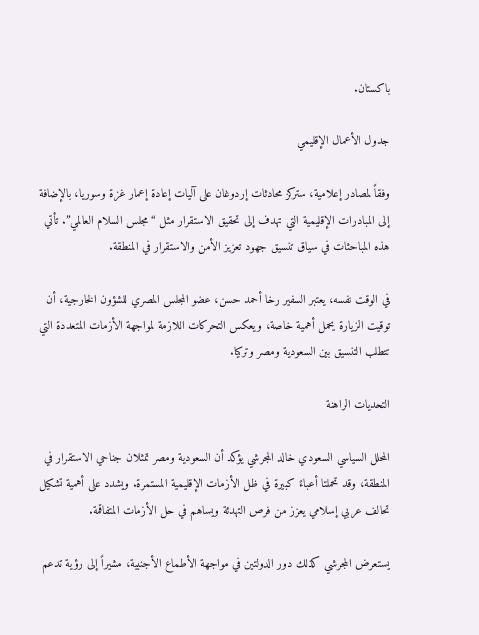باكستان.

جدول الأعمال الإقليمي

وفقاً لمصادر إعلامية، ستركز محادثات إردوغان على آليات إعادة إعمار غزة وسوريا، بالإضافة إلى المبادرات الإقليمية التي تهدف إلى تحقيق الاستقرار مثل “مجلس السلام العالمي”. تأتي هذه المباحثات في سياق تنسيق جهود تعزيز الأمن والاستقرار في المنطقة.

في الوقت نفسه، يعتبر السفير رخا أحمد حسن، عضو المجلس المصري للشؤون الخارجية، أن توقيت الزيارة يحمل أهمية خاصة، ويعكس التحركات اللازمة لمواجهة الأزمات المتعددة التي تتطلب التنسيق بين السعودية ومصر وتركيا.

التحديات الراهنة

المحلل السياسي السعودي خالد المجرشي يؤكد أن السعودية ومصر تمثلان جناحي الاستقرار في المنطقة، وقد تحملتا أعباءً كبيرة في ظل الأزمات الإقليمية المستمرة. ويشدد على أهمية تشكيل تحالف عربي إسلامي يعزز من فرص التهدئة ويساهم في حل الأزمات المتفاقمة.

يستعرض المجرشي كذلك دور الدولتين في مواجهة الأطماع الأجنبية، مشيراً إلى رؤية تدعم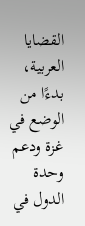القضايا العربية، بدءًا من الوضع في غزة ودعم وحدة الدول في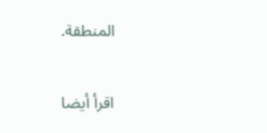المنطقة.

اقرأ أيضا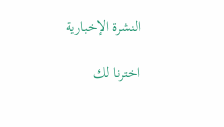النشرة الإخبارية

اخترنا لك